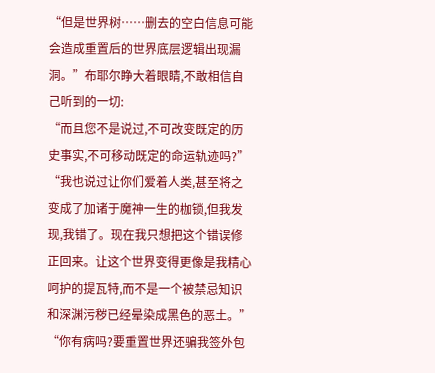“但是世界树……删去的空白信息可能会造成重置后的世界底层逻辑出现漏洞。”布耶尔睁大着眼睛,不敢相信自己听到的一切:
“而且您不是说过,不可改变既定的历史事实,不可移动既定的命运轨迹吗?”
“我也说过让你们爱着人类,甚至将之变成了加诸于魔神一生的枷锁,但我发现,我错了。现在我只想把这个错误修正回来。让这个世界变得更像是我精心呵护的提瓦特,而不是一个被禁忌知识和深渊污秽已经晕染成黑色的恶土。”
“你有病吗?要重置世界还骗我签外包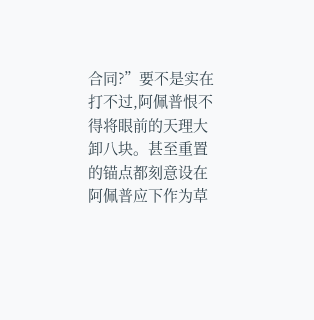合同?”要不是实在打不过,阿佩普恨不得将眼前的天理大卸八块。甚至重置的锚点都刻意设在阿佩普应下作为草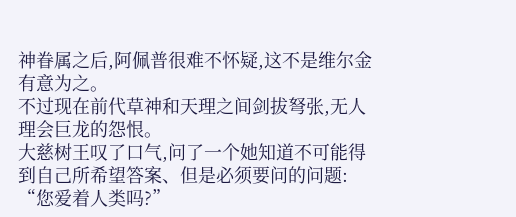神眷属之后,阿佩普很难不怀疑,这不是维尔金有意为之。
不过现在前代草神和天理之间剑拔弩张,无人理会巨龙的怨恨。
大慈树王叹了口气,问了一个她知道不可能得到自己所希望答案、但是必须要问的问题:
“您爱着人类吗?”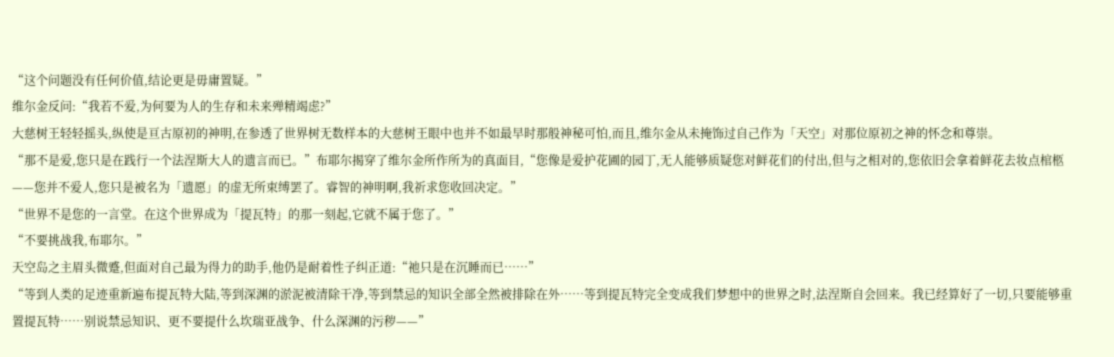“这个问题没有任何价值,结论更是毋庸置疑。”
维尔金反问:“我若不爱,为何要为人的生存和未来殚精竭虑?”
大慈树王轻轻摇头,纵使是亘古原初的神明,在参透了世界树无数样本的大慈树王眼中也并不如最早时那般神秘可怕,而且,维尔金从未掩饰过自己作为「天空」对那位原初之神的怀念和尊崇。
“那不是爱,您只是在践行一个法涅斯大人的遗言而已。”布耶尔揭穿了维尔金所作所为的真面目,“您像是爱护花圃的园丁,无人能够质疑您对鲜花们的付出,但与之相对的,您依旧会拿着鲜花去妆点棺柩——您并不爱人,您只是被名为「遗愿」的虚无所束缚罢了。睿智的神明啊,我祈求您收回决定。”
“世界不是您的一言堂。在这个世界成为「提瓦特」的那一刻起,它就不属于您了。”
“不要挑战我,布耶尔。”
天空岛之主眉头微蹙,但面对自己最为得力的助手,他仍是耐着性子纠正道:“祂只是在沉睡而已……”
“等到人类的足迹重新遍布提瓦特大陆,等到深渊的淤泥被清除干净,等到禁忌的知识全部全然被排除在外……等到提瓦特完全变成我们梦想中的世界之时,法涅斯自会回来。我已经算好了一切,只要能够重置提瓦特……别说禁忌知识、更不要提什么坎瑞亚战争、什么深渊的污秽——”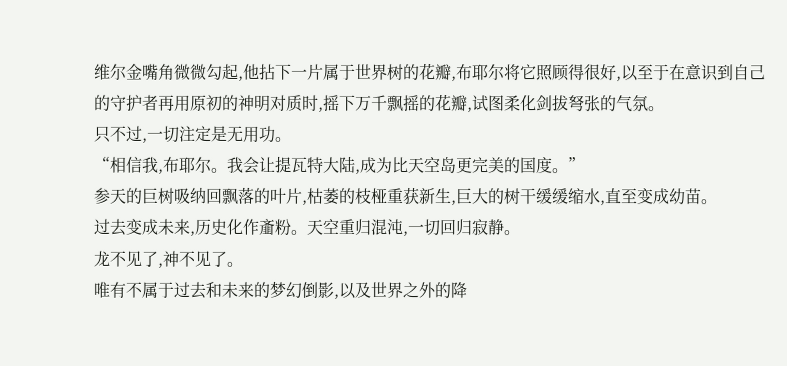维尔金嘴角微微勾起,他拈下一片属于世界树的花瓣,布耶尔将它照顾得很好,以至于在意识到自己的守护者再用原初的神明对质时,摇下万千飘摇的花瓣,试图柔化剑拔弩张的气氛。
只不过,一切注定是无用功。
“相信我,布耶尔。我会让提瓦特大陆,成为比天空岛更完美的国度。”
参天的巨树吸纳回飘落的叶片,枯萎的枝桠重获新生,巨大的树干缓缓缩水,直至变成幼苗。
过去变成未来,历史化作齑粉。天空重归混沌,一切回归寂静。
龙不见了,神不见了。
唯有不属于过去和未来的梦幻倒影,以及世界之外的降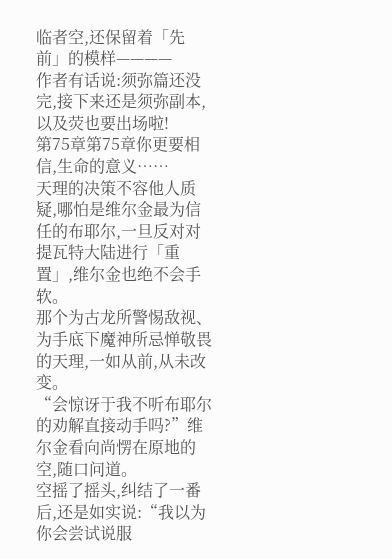临者空,还保留着「先前」的模样————
作者有话说:须弥篇还没完,接下来还是须弥副本,以及荧也要出场啦!
第75章第75章你更要相信,生命的意义……
天理的决策不容他人质疑,哪怕是维尔金最为信任的布耶尔,一旦反对对提瓦特大陆进行「重置」,维尔金也绝不会手软。
那个为古龙所警惕敌视、为手底下魔神所忌惮敬畏的天理,一如从前,从未改变。
“会惊讶于我不听布耶尔的劝解直接动手吗?”维尔金看向尚愣在原地的空,随口问道。
空摇了摇头,纠结了一番后,还是如实说:“我以为你会尝试说服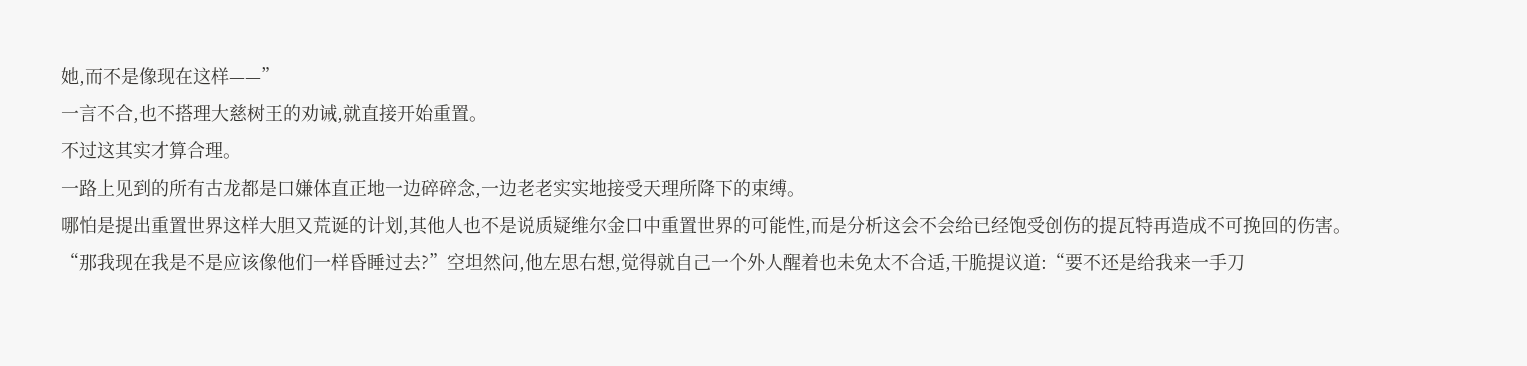她,而不是像现在这样——”
一言不合,也不搭理大慈树王的劝诫,就直接开始重置。
不过这其实才算合理。
一路上见到的所有古龙都是口嫌体直正地一边碎碎念,一边老老实实地接受天理所降下的束缚。
哪怕是提出重置世界这样大胆又荒诞的计划,其他人也不是说质疑维尔金口中重置世界的可能性,而是分析这会不会给已经饱受创伤的提瓦特再造成不可挽回的伤害。
“那我现在我是不是应该像他们一样昏睡过去?”空坦然问,他左思右想,觉得就自己一个外人醒着也未免太不合适,干脆提议道:“要不还是给我来一手刀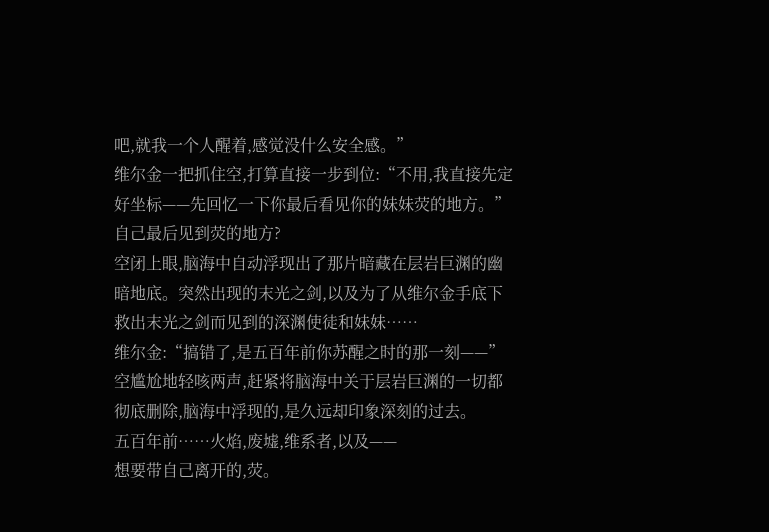吧,就我一个人醒着,感觉没什么安全感。”
维尔金一把抓住空,打算直接一步到位:“不用,我直接先定好坐标——先回忆一下你最后看见你的妹妹荧的地方。”
自己最后见到荧的地方?
空闭上眼,脑海中自动浮现出了那片暗藏在层岩巨渊的幽暗地底。突然出现的末光之剑,以及为了从维尔金手底下救出末光之剑而见到的深渊使徒和妹妹……
维尔金:“搞错了,是五百年前你苏醒之时的那一刻——”
空尴尬地轻咳两声,赶紧将脑海中关于层岩巨渊的一切都彻底删除,脑海中浮现的,是久远却印象深刻的过去。
五百年前……火焰,废墟,维系者,以及——
想要带自己离开的,荧。